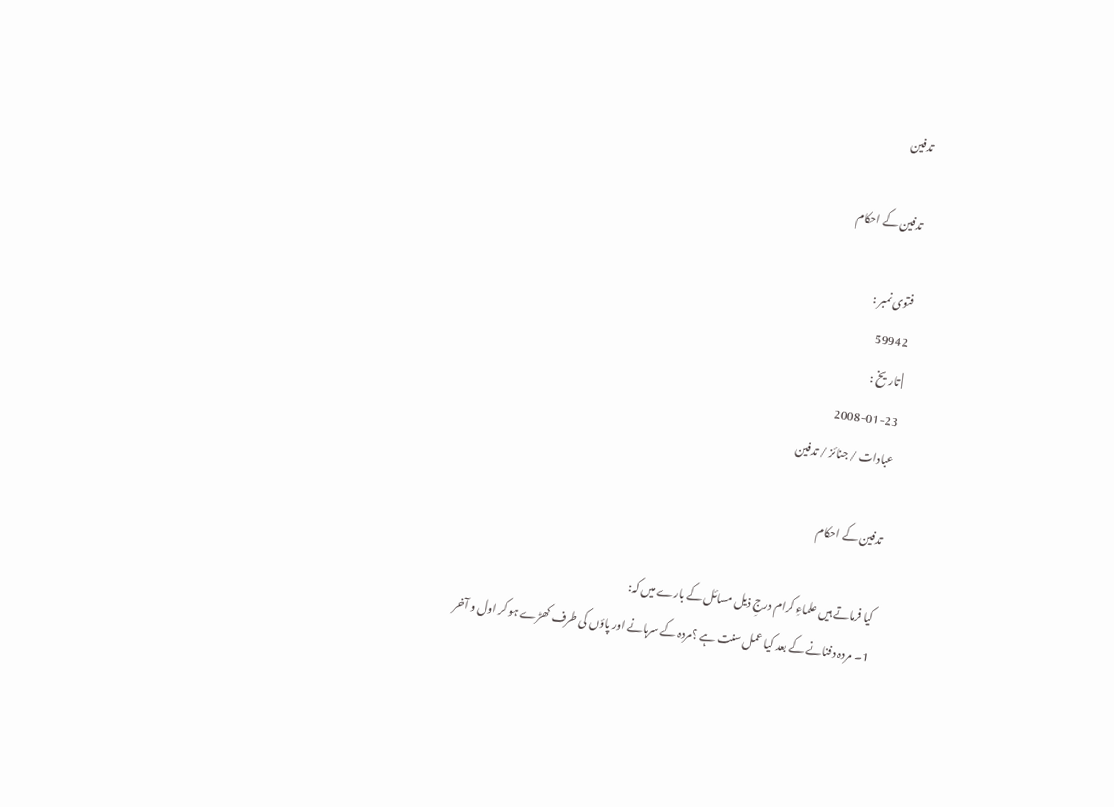تدفین

تدفین کے احکام

فتوی نمبر :
59942
| تاریخ :
2008-01-23
عبادات / جنائز / تدفین

تدفین کے احکام

کیا فرماتے ہیں علماءِ کرام درجِ ذیل مسائل کے بارے میں کہ:
1۔ مردہ دفنانے کے بعد کیا عمل سنت ہے ؟مردہ کے سرہانے اور پاؤں کی طرف کھڑے ہو کر اول و آخر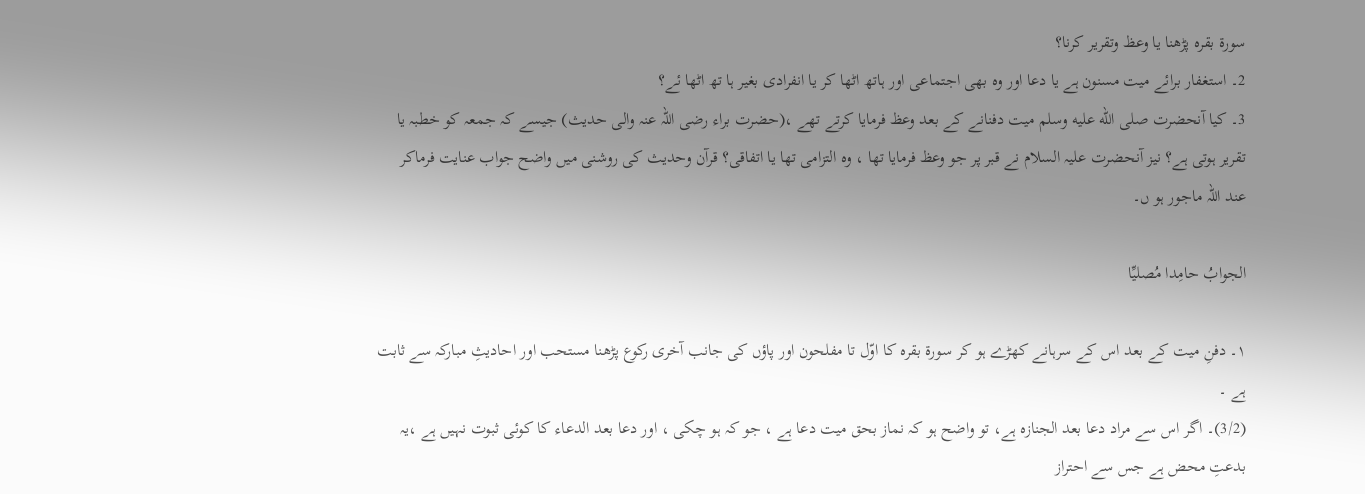سورۃ بقرہ پڑھنا یا وعظ وتقریر کرنا؟
2۔ استغفار برائے میت مسنون ہے یا دعا اور وہ بھی اجتماعی اور ہاتھ اٹھا کر یا انفرادی بغیر ہا تھ اٹھا ئے؟
3۔ کیا آنحضرت صلى الله عليه وسلم میت دفنانے کے بعد وعظ فرمایا کرتے تھے ،(حضرت براء رضی اللہ عنہ والی حدیث) جیسے کہ جمعہ کو خطبہ یا تقریر ہوتی ہے؟ نیز آنحضرت علیہ السلام نے قبر پر جو وعظ فرمایا تھا ، وہ التزامی تھا یا اتفاقی؟ قرآن وحدیث کی روشنی میں واضح جواب عنایت فرماکر عند اللہ ماجور ہو ں۔

الجوابُ حامِدا مُصلیِّا

۱۔ دفنِ میت کے بعد اس کے سرہانے کھڑے ہو کر سورۃ بقرہ کا اوّل تا مفلحون اور پاؤں کی جانب آخری رکوع پڑھنا مستحب اور احادیثِ مبارکہ سے ثابت ہے ۔
(3/2)۔ اگر اس سے مراد دعا بعد الجنازہ ہے، تو واضح ہو کہ نماز بحق میت دعا ہے ، جو کہ ہو چکی ، اور دعا بعد الدعاء کا کوئی ثبوت نہیں ہے ،یہ بدعتِ محض ہے جس سے احتراز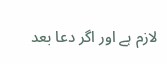لازم ہے اور اگر دعا بعد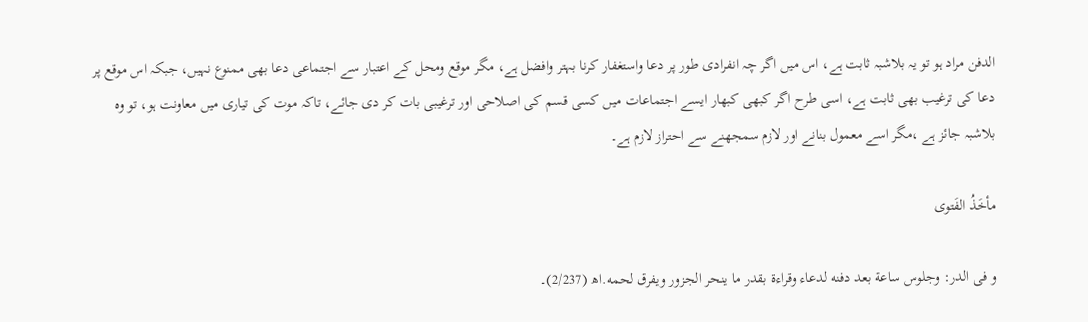الدفن مراد ہو تو یہ بلاشبہ ثابت ہے، اس میں اگر چہ انفرادی طور پر دعا واستغفار کرنا بہتر وافضل ہے، مگر موقع ومحل کے اعتبار سے اجتماعی دعا بھی ممنوع نہیں، جبکہ اس موقع پر دعا کی ترغیب بھی ثابت ہے، اسی طرح اگر کبھی کبھار ایسے اجتماعات میں کسی قسم کی اصلاحی اور ترغیبی بات کر دی جائے، تاکہ موت کی تیاری میں معاونت ہو، تو وہ بلاشبہ جائز ہے ،مگر اسے معمول بنانے اور لازم سمجھنے سے احتراز لازم ہے۔

مأخَذُ الفَتوی

و فی الدر: وجلوس ساعة بعد دفنه لدعاء وقراءة بقدر ما ينحر الجزور ويفرق لحمه.اھ (2/237)۔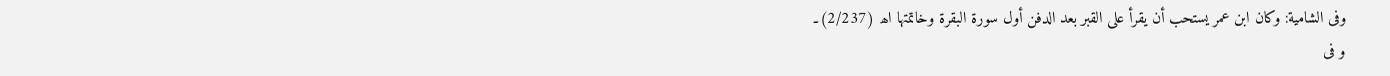وفی الشامية: وكان ابن عمر يستحب أن يقرأ على القبر بعد الدفن أول سورة البقرة وخاتمتها اھ (2/237)۔
و فی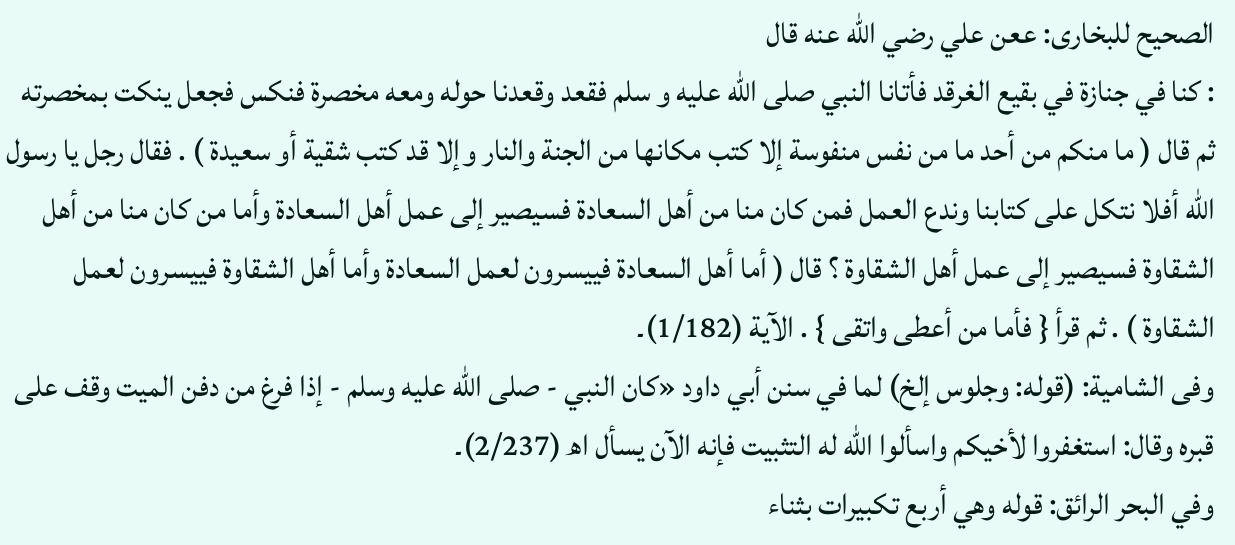الصحيح للبخاری: ععن علي رضي الله عنه قال
: كنا في جنازة في بقيع الغرقد فأتانا النبي صلى الله عليه و سلم فقعد وقعدنا حوله ومعه مخصرة فنكس فجعل ينكت بمخصرته ثم قال ( ما منكم من أحد ما من نفس منفوسة إلا كتب مكانها من الجنة والنار وإلا قد كتب شقية أو سعيدة ) . فقال رجل يا رسول الله أفلا نتكل على كتابنا وندع العمل فمن كان منا من أهل السعادة فسيصير إلى عمل أهل السعادة وأما من كان منا من أهل الشقاوة فسيصير إلى عمل أهل الشقاوة ؟ قال ( أما أهل السعادة فييسرون لعمل السعادة وأما أهل الشقاوة فييسرون لعمل الشقاوة ) . ثم قرأ { فأما من أعطى واتقى } . الآية (1/182)۔
وفی الشامية: (قوله: وجلوس إلخ) لما في سنن أبي داود «كان النبي - صلى الله عليه وسلم - إذا فرغ من دفن الميت وقف على قبره وقال: استغفروا لأخيكم واسألوا الله له التثبيت فإنه الآن يسأل اھ (2/237)۔
وفي البحر الرائق: قوله وهي أربع تكبيرات بثناء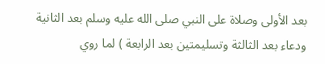بعد الأولى وصلاة على النبي صلى الله عليه وسلم بعد الثانية ودعاء بعد الثالثة وتسليمتين بعد الرابعة ) لما روي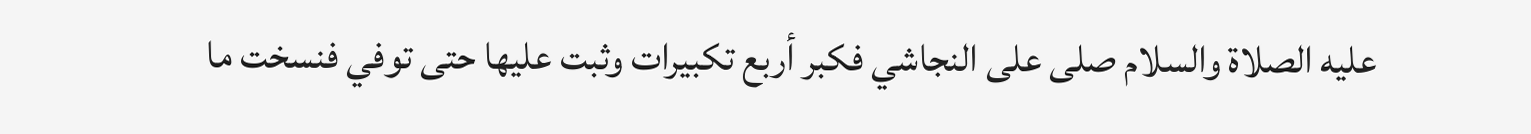عليه الصلاة والسلام صلى على النجاشي فكبر أربع تكبيرات وثبت عليها حتى توفي فنسخت ما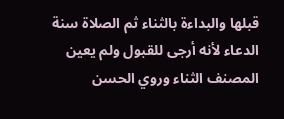قبلها والبداءة بالثناء ثم الصلاة سنة الدعاء لأنه أرجى للقبول ولم يعين المصنف الثناء وروي الحسن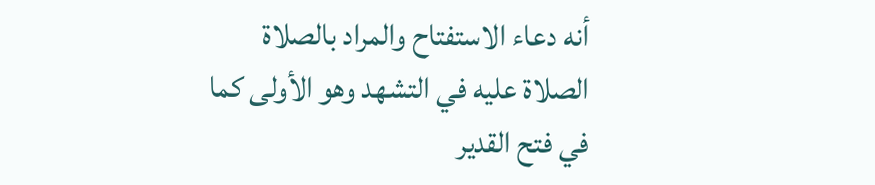أنه دعاء الاستفتاح والمراد بالصلاة الصلاة عليه في التشهد وهو الأولى كما في فتح القدير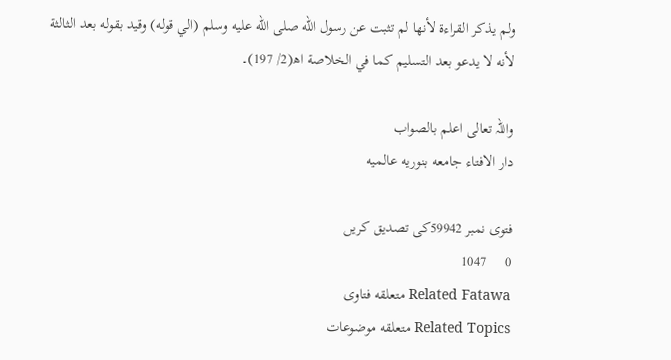ولم يذكر القراءة لأنها لم تثبت عن رسول الله صلى الله عليه وسلم (الي قوله) وقيد بقوله بعد الثالثة لأنه لا يدعو بعد التسليم كما في الخلاصة اھ(2/ 197)۔

واللہ تعالی اعلم بالصواب
دار الافتاء جامعه بنوریه عالمیه

فتوی نمبر 59942کی تصدیق کریں
0     1047
Related Fatawa متعلقه فتاوی
Related Topics متعلقه موضوعات